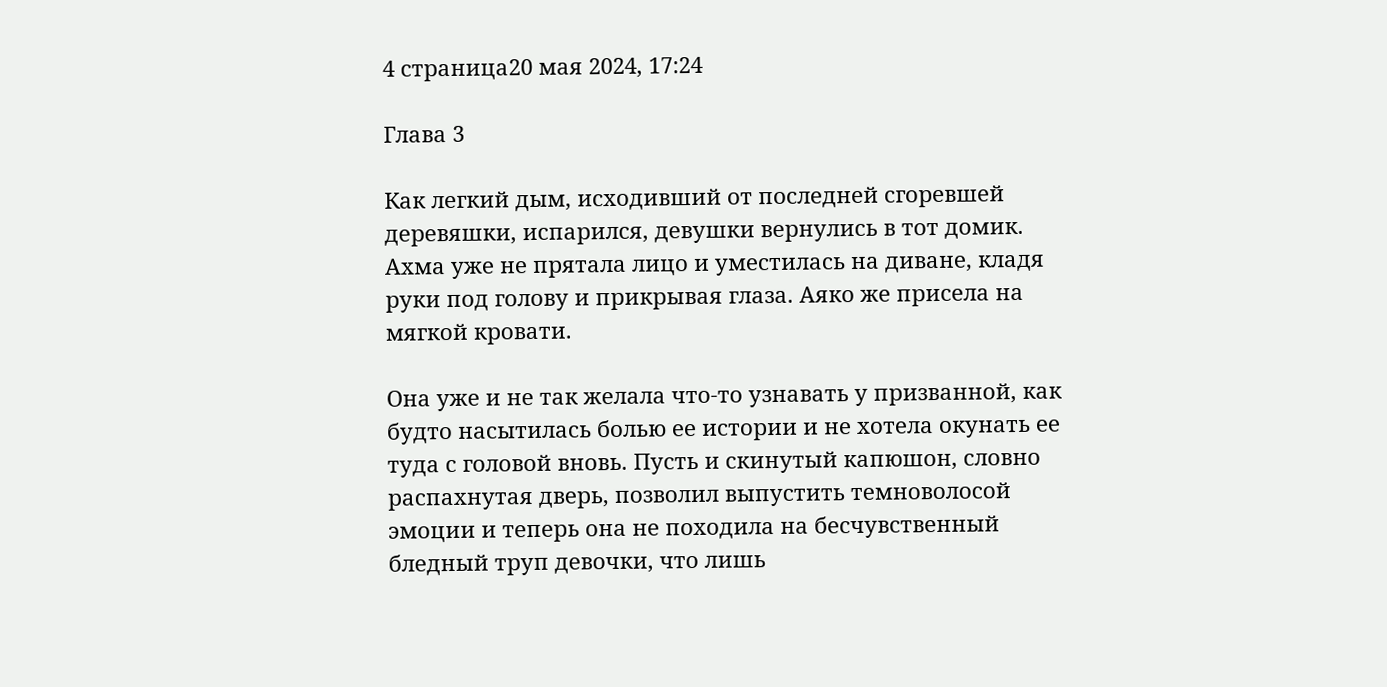4 страница20 мая 2024, 17:24

Глава 3

Как легкий дым, исходивший от последней сгоревшей деревяшки, испарился, девушки вернулись в тот домик. Ахма уже не прятала лицо и уместилась на диване, кладя руки под голову и прикрывая глаза. Аяко же присела на мягкой кровати.

Она уже и не так желала что-то узнавать у призванной, как будто насытилась болью ее истории и не хотела окунать ее туда с головой вновь. Пусть и скинутый капюшон, словно распахнутая дверь, позволил выпустить темноволосой эмоции и теперь она не походила на бесчувственный бледный труп девочки, что лишь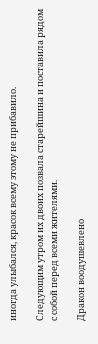иногда улыбался, красок всему этому не прибавило.

Следующим утром их двоих позвала старейшина и поставила рядом с собой перед всеми жителями.

Дракон воодушевлено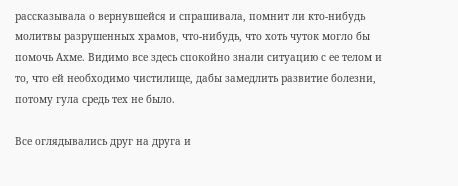рассказывала о вернувшейся и спрашивала, помнит ли кто-нибудь молитвы разрушенных храмов, что-нибудь, что хоть чуток могло бы помочь Ахме. Видимо все здесь спокойно знали ситуацию с ее телом и то, что ей необходимо чистилище, дабы замедлить развитие болезни, потому гула средь тех не было.

Все оглядывались друг на друга и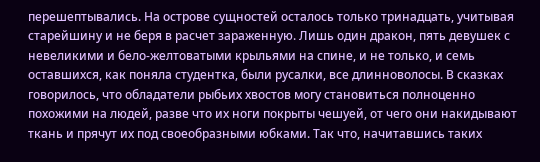перешептывались. На острове сущностей осталось только тринадцать, учитывая старейшину и не беря в расчет зараженную. Лишь один дракон, пять девушек с невеликими и бело-желтоватыми крыльями на спине, и не только, и семь оставшихся, как поняла студентка, были русалки, все длинноволосы. В сказках говорилось, что обладатели рыбьих хвостов могу становиться полноценно похожими на людей, разве что их ноги покрыты чешуей, от чего они накидывают ткань и прячут их под своеобразными юбками. Так что, начитавшись таких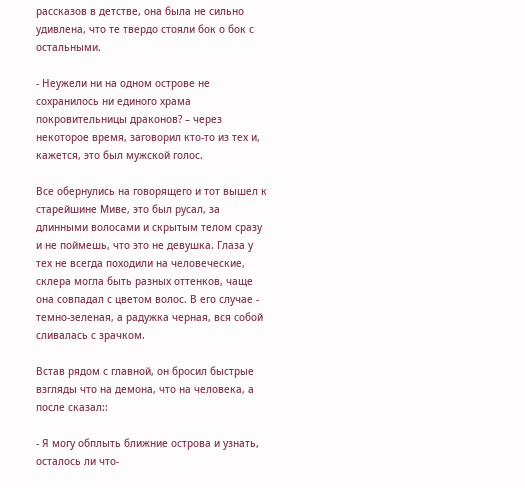рассказов в детстве, она была не сильно удивлена, что те твердо стояли бок о бок с остальными.

- Неужели ни на одном острове не сохранилось ни единого храма покровительницы драконов? – через некоторое время, заговорил кто-то из тех и, кажется, это был мужской голос.

Все обернулись на говорящего и тот вышел к старейшине Миве, это был русал, за длинными волосами и скрытым телом сразу и не поймешь, что это не девушка. Глаза у тех не всегда походили на человеческие, склера могла быть разных оттенков, чаще она совпадал с цветом волос. В его случае - темно-зеленая, а радужка черная, вся собой сливалась с зрачком.

Встав рядом с главной, он бросил быстрые взгляды что на демона, что на человека, а после сказал::

- Я могу обплыть ближние острова и узнать, осталось ли что-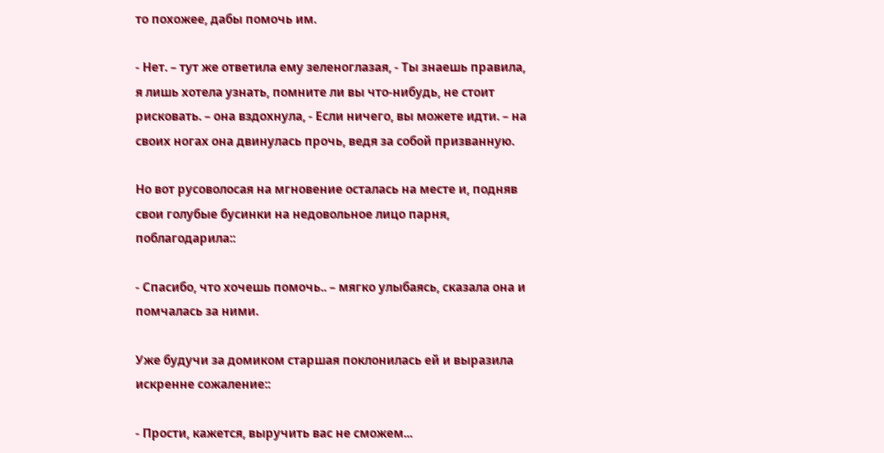то похожее, дабы помочь им.

- Нет. – тут же ответила ему зеленоглазая, - Ты знаешь правила, я лишь хотела узнать, помните ли вы что-нибудь, не стоит рисковать. – она вздохнула, - Если ничего, вы можете идти. – на своих ногах она двинулась прочь, ведя за собой призванную.

Но вот русоволосая на мгновение осталась на месте и, подняв свои голубые бусинки на недовольное лицо парня, поблагодарила::

- Спасибо, что хочешь помочь.. – мягко улыбаясь, сказала она и помчалась за ними.

Уже будучи за домиком старшая поклонилась ей и выразила искренне сожаление::

- Прости, кажется, выручить вас не сможем...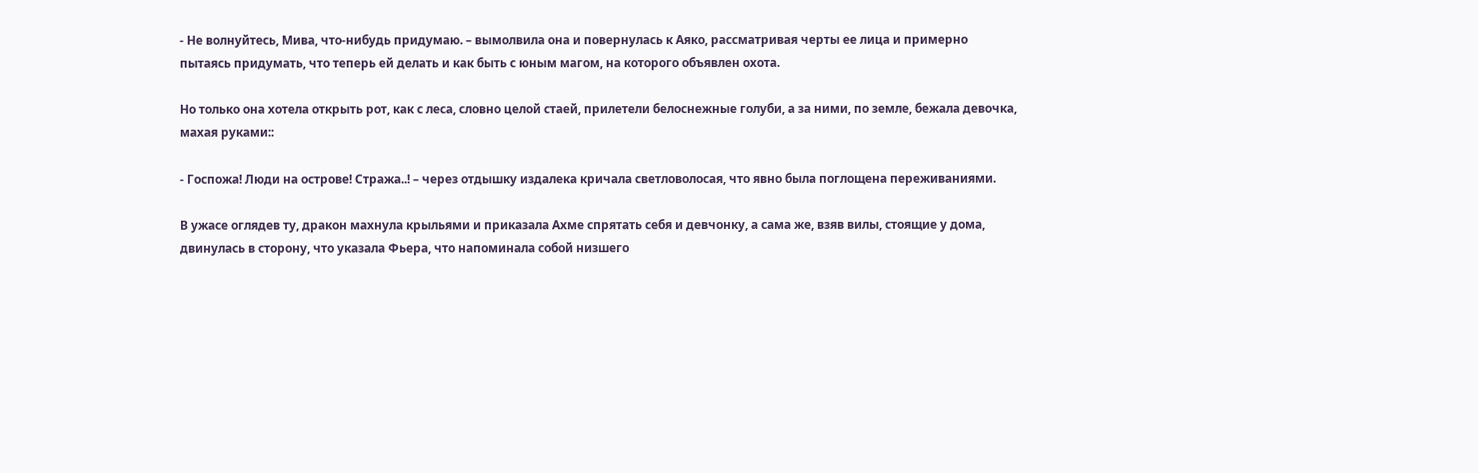- Не волнуйтесь, Мива, что-нибудь придумаю. – вымолвила она и повернулась к Аяко, рассматривая черты ее лица и примерно пытаясь придумать, что теперь ей делать и как быть с юным магом, на которого объявлен охота.

Но только она хотела открыть рот, как с леса, словно целой стаей, прилетели белоснежные голуби, а за ними, по земле, бежала девочка, махая руками::

- Госпожа! Люди на острове! Стража..! – через отдышку издалека кричала светловолосая, что явно была поглощена переживаниями.

В ужасе оглядев ту, дракон махнула крыльями и приказала Ахме спрятать себя и девчонку, а сама же, взяв вилы, стоящие у дома, двинулась в сторону, что указала Фьера, что напоминала собой низшего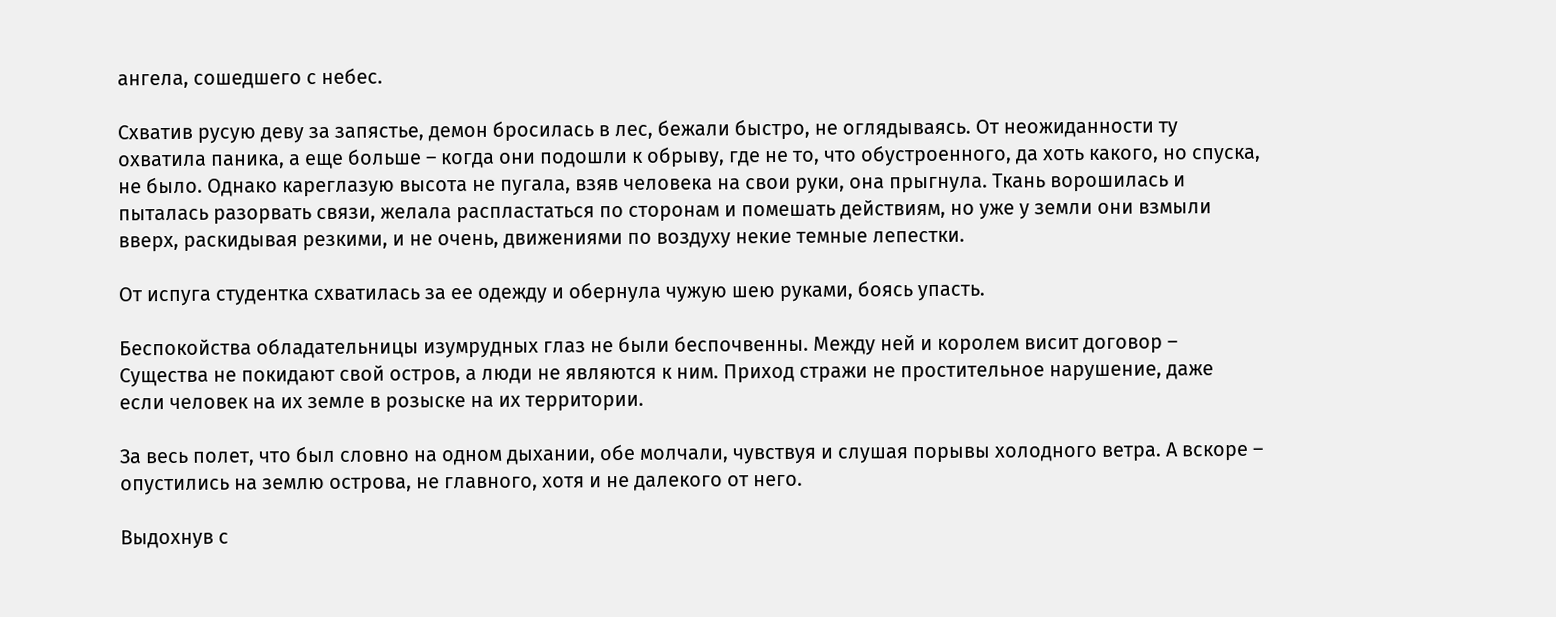ангела, сошедшего с небес.

Схватив русую деву за запястье, демон бросилась в лес, бежали быстро, не оглядываясь. От неожиданности ту охватила паника, а еще больше – когда они подошли к обрыву, где не то, что обустроенного, да хоть какого, но спуска, не было. Однако кареглазую высота не пугала, взяв человека на свои руки, она прыгнула. Ткань ворошилась и пыталась разорвать связи, желала распластаться по сторонам и помешать действиям, но уже у земли они взмыли вверх, раскидывая резкими, и не очень, движениями по воздуху некие темные лепестки.

От испуга студентка схватилась за ее одежду и обернула чужую шею руками, боясь упасть.

Беспокойства обладательницы изумрудных глаз не были беспочвенны. Между ней и королем висит договор – Существа не покидают свой остров, а люди не являются к ним. Приход стражи не простительное нарушение, даже если человек на их земле в розыске на их территории.

За весь полет, что был словно на одном дыхании, обе молчали, чувствуя и слушая порывы холодного ветра. А вскоре – опустились на землю острова, не главного, хотя и не далекого от него.

Выдохнув с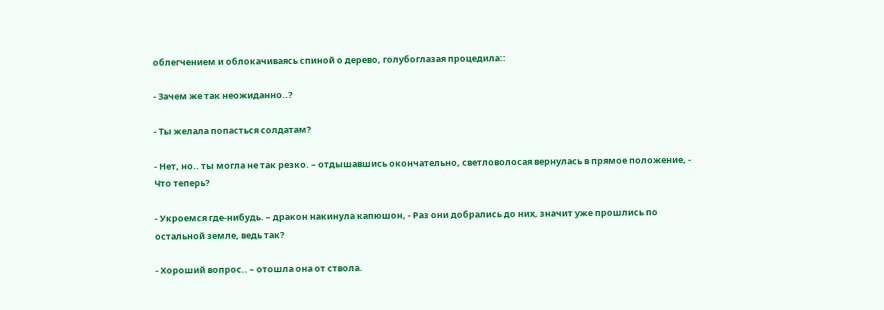облегчением и облокачиваясь спиной о дерево, голубоглазая процедила::

- Зачем же так неожиданно..?

- Ты желала попасться солдатам?

- Нет, но.. ты могла не так резко. – отдышавшись окончательно, светловолосая вернулась в прямое положение, - Что теперь?

- Укроемся где-нибудь. – дракон накинула капюшон, - Раз они добрались до них, значит уже прошлись по остальной земле, ведь так?

- Хороший вопрос.. – отошла она от ствола.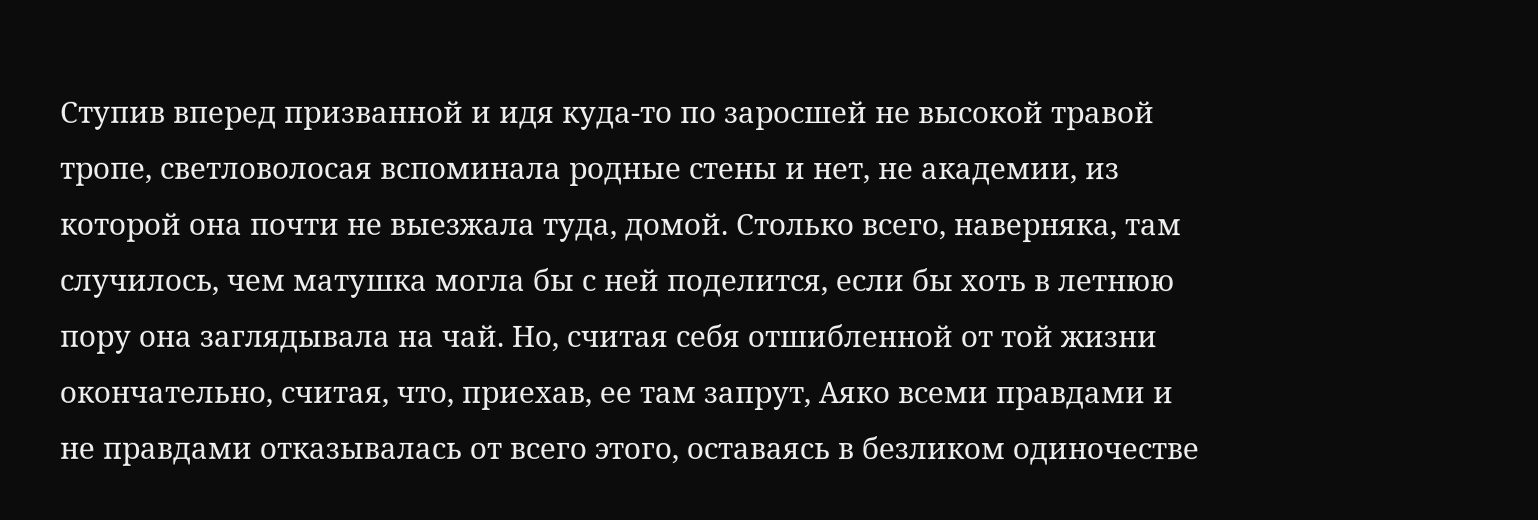Ступив вперед призванной и идя куда-то по заросшей не высокой травой тропе, светловолосая вспоминала родные стены и нет, не академии, из которой она почти не выезжала туда, домой. Столько всего, наверняка, там случилось, чем матушка могла бы с ней поделится, если бы хоть в летнюю пору она заглядывала на чай. Но, считая себя отшибленной от той жизни окончательно, считая, что, приехав, ее там запрут, Аяко всеми правдами и не правдами отказывалась от всего этого, оставаясь в безликом одиночестве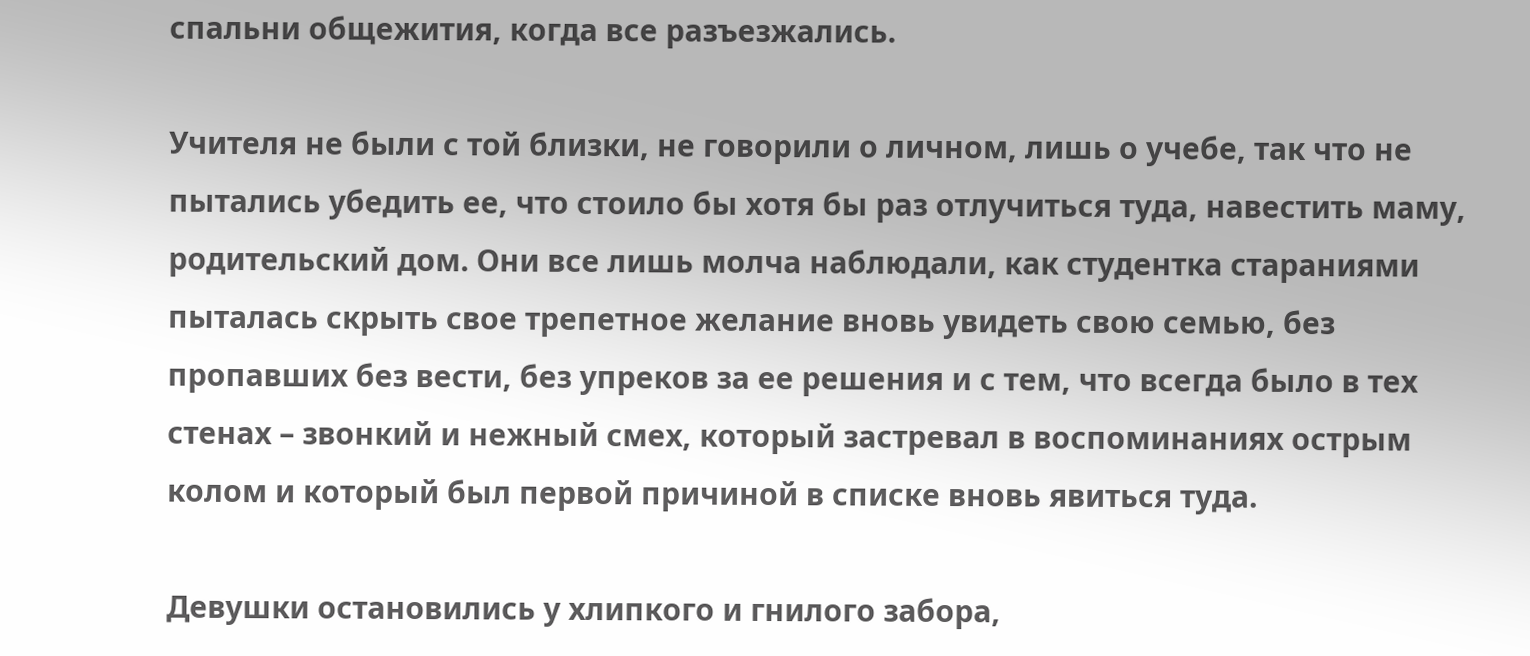спальни общежития, когда все разъезжались.

Учителя не были с той близки, не говорили о личном, лишь о учебе, так что не пытались убедить ее, что стоило бы хотя бы раз отлучиться туда, навестить маму, родительский дом. Они все лишь молча наблюдали, как студентка стараниями пыталась скрыть свое трепетное желание вновь увидеть свою семью, без пропавших без вести, без упреков за ее решения и с тем, что всегда было в тех стенах – звонкий и нежный смех, который застревал в воспоминаниях острым колом и который был первой причиной в списке вновь явиться туда.

Девушки остановились у хлипкого и гнилого забора,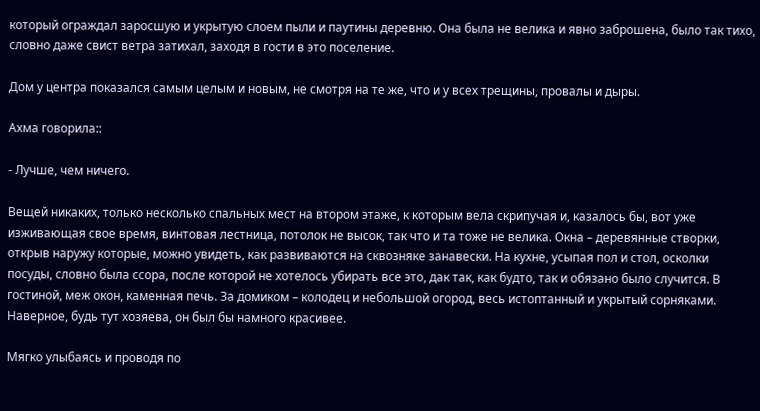который ограждал заросшую и укрытую слоем пыли и паутины деревню. Она была не велика и явно заброшена, было так тихо, словно даже свист ветра затихал, заходя в гости в это поселение.

Дом у центра показался самым целым и новым, не смотря на те же, что и у всех трещины, провалы и дыры.

Ахма говорила::

- Лучше, чем ничего.

Вещей никаких, только несколько спальных мест на втором этаже, к которым вела скрипучая и, казалось бы, вот уже изживающая свое время, винтовая лестница, потолок не высок, так что и та тоже не велика. Окна – деревянные створки, открыв наружу которые, можно увидеть, как развиваются на сквозняке занавески. На кухне, усыпая пол и стол, осколки посуды, словно была ссора, после которой не хотелось убирать все это, дак так, как будто, так и обязано было случится. В гостиной, меж окон, каменная печь. За домиком – колодец и небольшой огород, весь истоптанный и укрытый сорняками. Наверное, будь тут хозяева, он был бы намного красивее.

Мягко улыбаясь и проводя по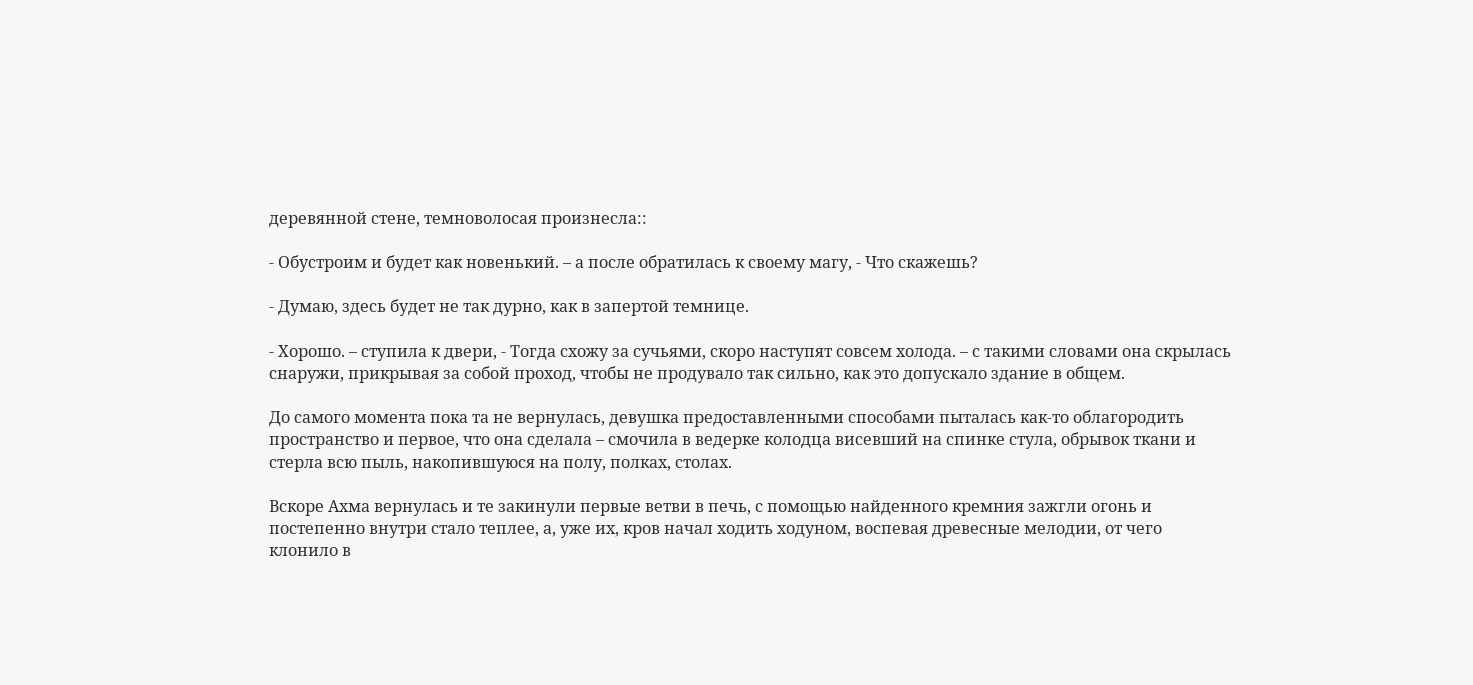деревянной стене, темноволосая произнесла::

- Обустроим и будет как новенький. – а после обратилась к своему магу, - Что скажешь?

- Думаю, здесь будет не так дурно, как в запертой темнице.

- Хорошо. – ступила к двери, - Тогда схожу за сучьями, скоро наступят совсем холода. – с такими словами она скрылась снаружи, прикрывая за собой проход, чтобы не продувало так сильно, как это допускало здание в общем.

До самого момента пока та не вернулась, девушка предоставленными способами пыталась как-то облагородить пространство и первое, что она сделала – смочила в ведерке колодца висевший на спинке стула, обрывок ткани и стерла всю пыль, накопившуюся на полу, полках, столах.

Вскоре Ахма вернулась и те закинули первые ветви в печь, с помощью найденного кремния зажгли огонь и постепенно внутри стало теплее, а, уже их, кров начал ходить ходуном, воспевая древесные мелодии, от чего клонило в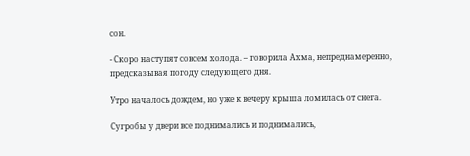сон.

- Скоро наступят совсем холода. – говорила Ахма, непреднамеренно, предсказывая погоду следующего дня.

Утро началось дождем, но уже к вечеру крыша ломилась от снега.

Сугробы у двери все поднимались и поднимались,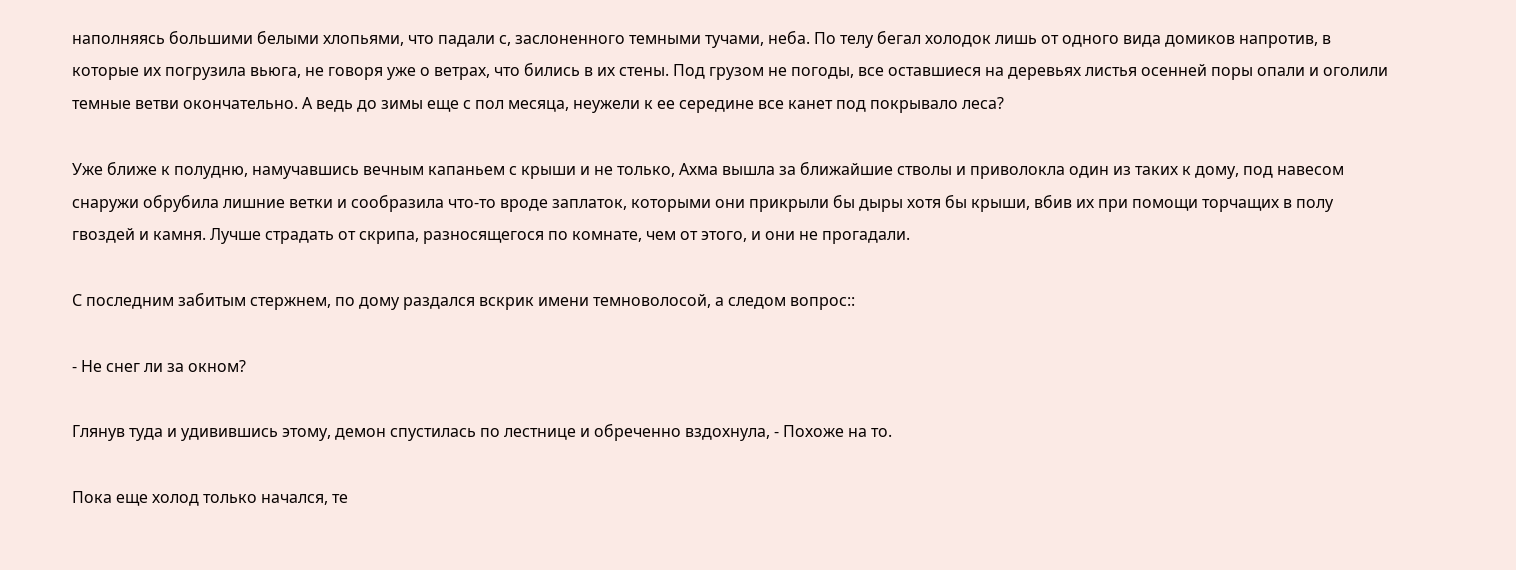наполняясь большими белыми хлопьями, что падали с, заслоненного темными тучами, неба. По телу бегал холодок лишь от одного вида домиков напротив, в которые их погрузила вьюга, не говоря уже о ветрах, что бились в их стены. Под грузом не погоды, все оставшиеся на деревьях листья осенней поры опали и оголили темные ветви окончательно. А ведь до зимы еще с пол месяца, неужели к ее середине все канет под покрывало леса?

Уже ближе к полудню, намучавшись вечным капаньем с крыши и не только, Ахма вышла за ближайшие стволы и приволокла один из таких к дому, под навесом снаружи обрубила лишние ветки и сообразила что-то вроде заплаток, которыми они прикрыли бы дыры хотя бы крыши, вбив их при помощи торчащих в полу гвоздей и камня. Лучше страдать от скрипа, разносящегося по комнате, чем от этого, и они не прогадали.

С последним забитым стержнем, по дому раздался вскрик имени темноволосой, а следом вопрос::

- Не снег ли за окном?

Глянув туда и удивившись этому, демон спустилась по лестнице и обреченно вздохнула, - Похоже на то.

Пока еще холод только начался, те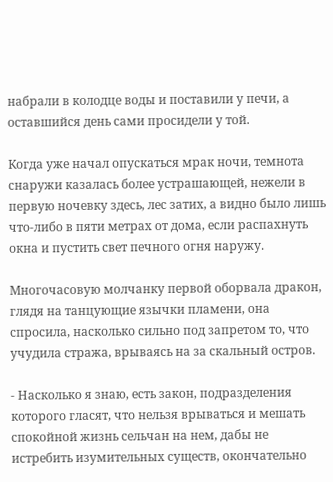набрали в колодце воды и поставили у печи, а оставшийся день сами просидели у той.

Когда уже начал опускаться мрак ночи, темнота снаружи казалась более устрашающей, нежели в первую ночевку здесь, лес затих, а видно было лишь что-либо в пяти метрах от дома, если распахнуть окна и пустить свет печного огня наружу.

Многочасовую молчанку первой оборвала дракон, глядя на танцующие язычки пламени, она спросила, насколько сильно под запретом то, что учудила стража, врываясь на за скальный остров.

- Насколько я знаю, есть закон, подразделения которого гласят, что нельзя врываться и мешать спокойной жизнь сельчан на нем, дабы не истребить изумительных существ, окончательно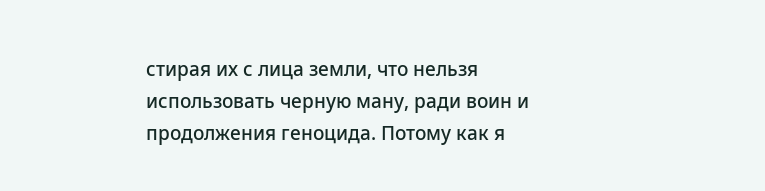стирая их с лица земли, что нельзя использовать черную ману, ради воин и продолжения геноцида. Потому как я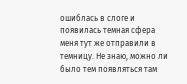ошиблась в слоге и появилась темная сфера меня тут же отправили в темницу. Не знаю, можно ли было тем появляться там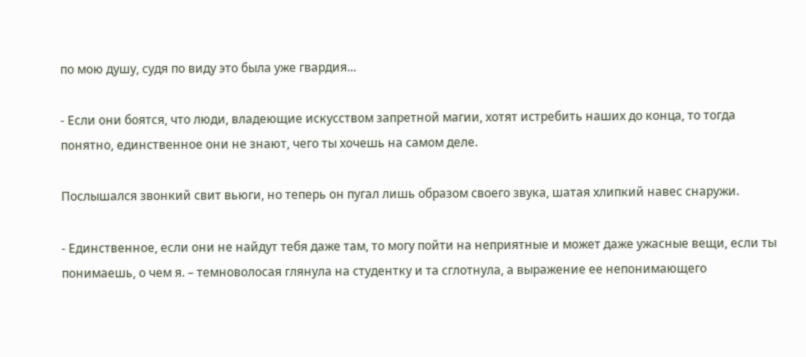по мою душу, судя по виду это была уже гвардия...

- Если они боятся, что люди, владеющие искусством запретной магии, хотят истребить наших до конца, то тогда понятно, единственное они не знают, чего ты хочешь на самом деле.

Послышался звонкий свит вьюги, но теперь он пугал лишь образом своего звука, шатая хлипкий навес снаружи.

- Единственное, если они не найдут тебя даже там, то могу пойти на неприятные и может даже ужасные вещи, если ты понимаешь, о чем я. – темноволосая глянула на студентку и та сглотнула, а выражение ее непонимающего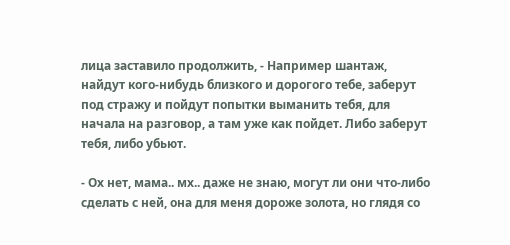лица заставило продолжить, - Например шантаж, найдут кого-нибудь близкого и дорогого тебе, заберут под стражу и пойдут попытки выманить тебя, для начала на разговор, а там уже как пойдет. Либо заберут тебя, либо убьют.

- Ох нет, мама.. мх.. даже не знаю, могут ли они что-либо сделать с ней, она для меня дороже золота, но глядя со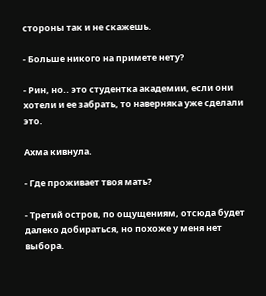стороны так и не скажешь.

- Больше никого на примете нету?

- Рин, но.. это студентка академии, если они хотели и ее забрать, то наверняка уже сделали это.

Ахма кивнула.

- Где проживает твоя мать?

- Третий остров, по ощущениям, отсюда будет далеко добираться, но похоже у меня нет выбора.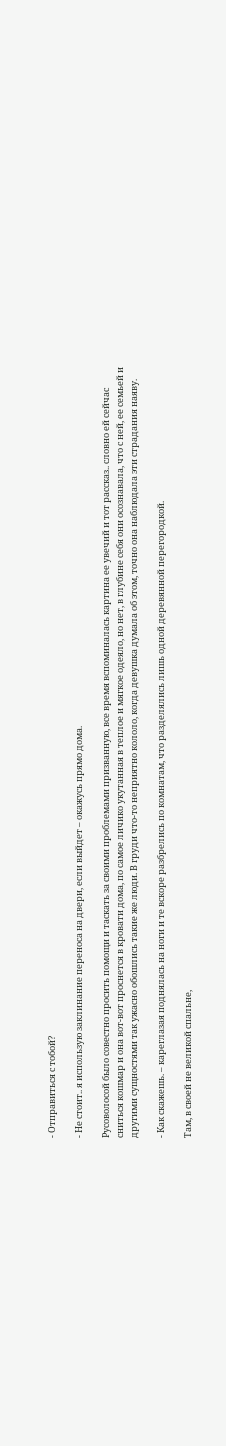- Отправиться с тобой?

- Не стоит.. я использую заклинание переноса на двери, если выйдет – окажусь прямо дома.

Русоволосой было совестно просить помощи и таскать за своими проблемами призванную, все время вспоминалась картина ее увечий и тот рассказ.. словно ей сейчас сниться кошмар и она вот-вот проснется в кровати дома, по самое личико укутанная в теплое и мягкое одеяло, но нет, в глубине себя они осознавала, что с ней, ее семьей и другими сущностями так ужасно обошлись такие же люди. В груди что-то неприятно кололо, когда девушка думала об этом, точно она наблюдала эти страдания наяву.

- Как скажешь. – кареглазая поднялась на ноги и те вскоре разбрелись по комнатам, что разделялись лишь одной деревянной перегородкой.

Там, в своей не великой спальне,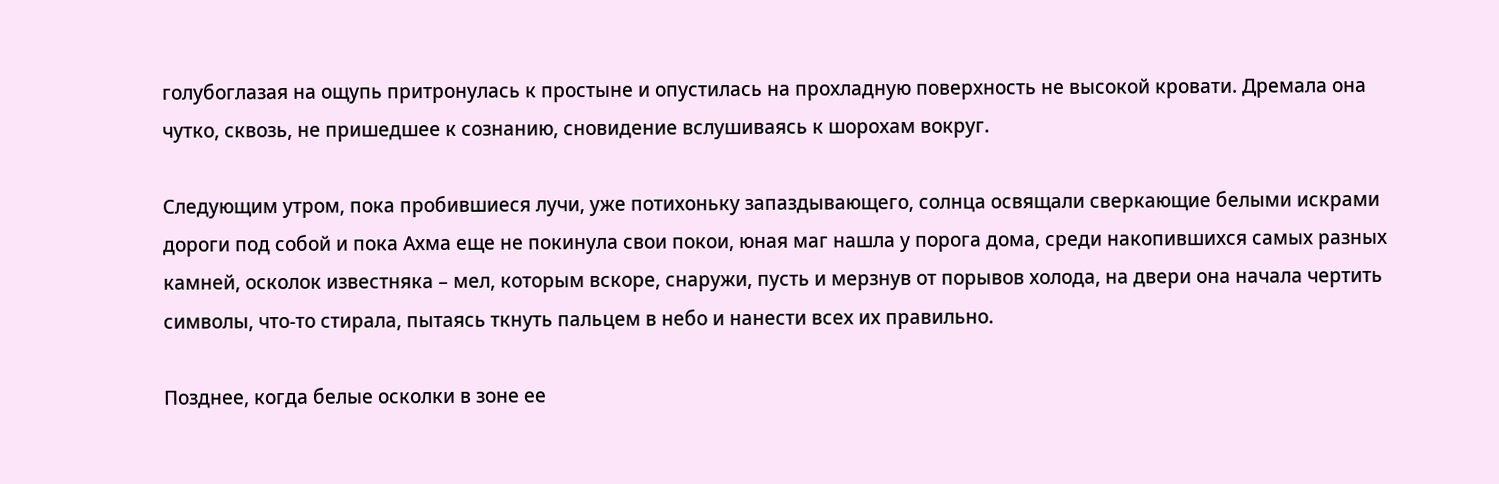голубоглазая на ощупь притронулась к простыне и опустилась на прохладную поверхность не высокой кровати. Дремала она чутко, сквозь, не пришедшее к сознанию, сновидение вслушиваясь к шорохам вокруг.

Следующим утром, пока пробившиеся лучи, уже потихоньку запаздывающего, солнца освящали сверкающие белыми искрами дороги под собой и пока Ахма еще не покинула свои покои, юная маг нашла у порога дома, среди накопившихся самых разных камней, осколок известняка – мел, которым вскоре, снаружи, пусть и мерзнув от порывов холода, на двери она начала чертить символы, что-то стирала, пытаясь ткнуть пальцем в небо и нанести всех их правильно.

Позднее, когда белые осколки в зоне ее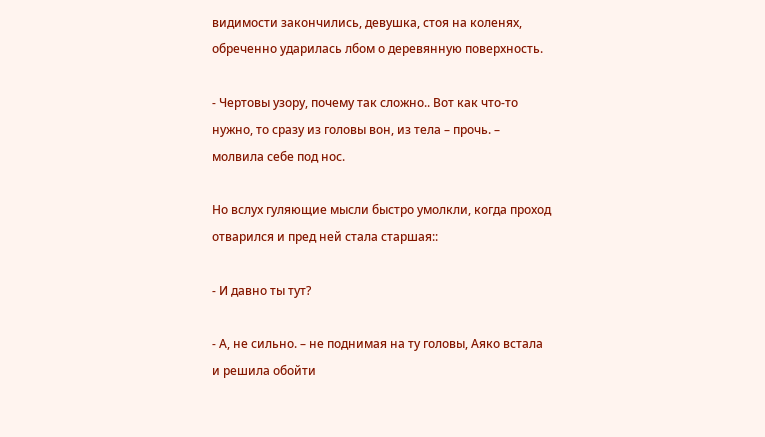видимости закончились, девушка, стоя на коленях, обреченно ударилась лбом о деревянную поверхность.

- Чертовы узору, почему так сложно.. Вот как что-то нужно, то сразу из головы вон, из тела – прочь. – молвила себе под нос.

Но вслух гуляющие мысли быстро умолкли, когда проход отварился и пред ней стала старшая::

- И давно ты тут?

- А, не сильно. – не поднимая на ту головы, Аяко встала и решила обойти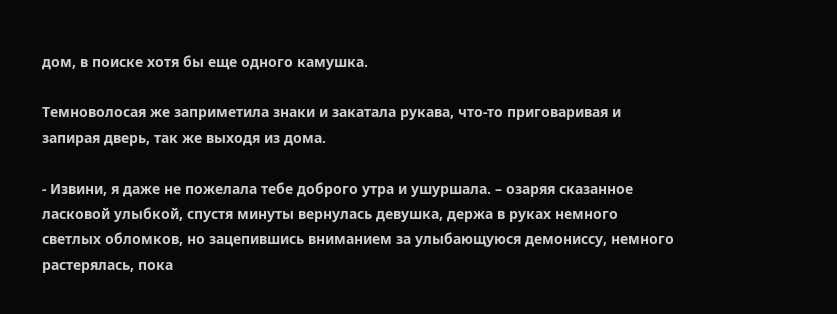дом, в поиске хотя бы еще одного камушка.

Темноволосая же заприметила знаки и закатала рукава, что-то приговаривая и запирая дверь, так же выходя из дома.

- Извини, я даже не пожелала тебе доброго утра и ушуршала. – озаряя сказанное ласковой улыбкой, спустя минуты вернулась девушка, держа в руках немного светлых обломков, но зацепившись вниманием за улыбающуюся демониссу, немного растерялась, пока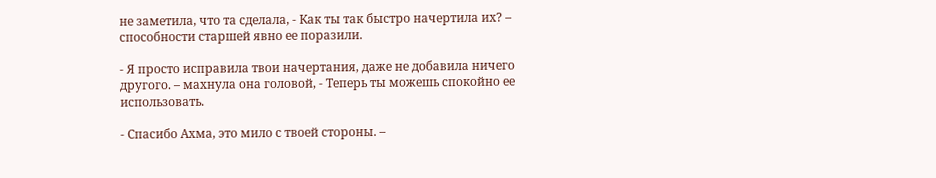не заметила, что та сделала, - Как ты так быстро начертила их? – способности старшей явно ее поразили.

- Я просто исправила твои начертания, даже не добавила ничего другого. – махнула она головой, - Теперь ты можешь спокойно ее использовать.

- Спасибо Ахма, это мило с твоей стороны. –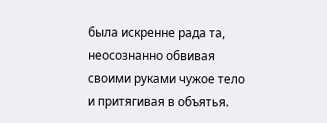была искренне рада та, неосознанно обвивая своими руками чужое тело и притягивая в объятья.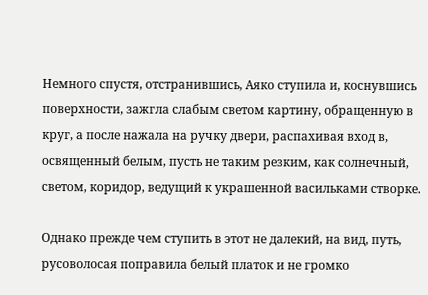Немного спустя, отстранившись, Аяко ступила и, коснувшись поверхности, зажгла слабым светом картину, обращенную в круг, а после нажала на ручку двери, распахивая вход в, освященный белым, пусть не таким резким, как солнечный, светом, коридор, ведущий к украшенной васильками створке.

Однако прежде чем ступить в этот не далекий, на вид, путь, русоволосая поправила белый платок и не громко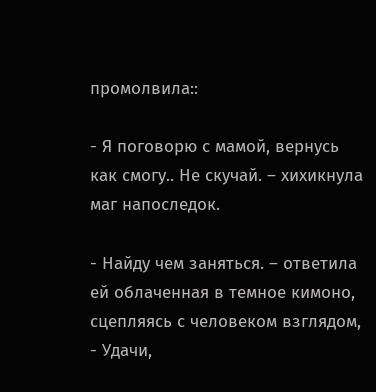промолвила::

- Я поговорю с мамой, вернусь как смогу.. Не скучай. – хихикнула маг напоследок.

- Найду чем заняться. – ответила ей облаченная в темное кимоно, сцепляясь с человеком взглядом, - Удачи,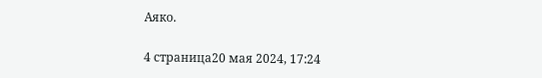Аяко.

4 страница20 мая 2024, 17:24